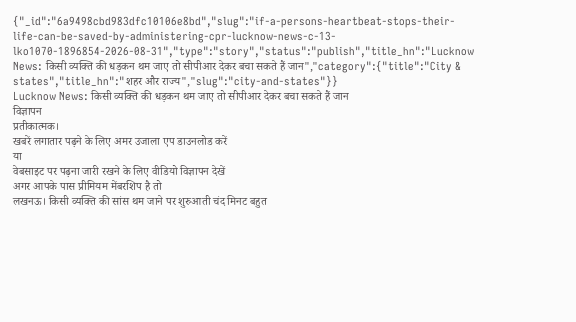{"_id":"6a9498cbd983dfc10106e8bd","slug":"if-a-persons-heartbeat-stops-their-life-can-be-saved-by-administering-cpr-lucknow-news-c-13-lko1070-1896854-2026-08-31","type":"story","status":"publish","title_hn":"Lucknow News: किसी व्यक्ति की धड़कन थम जाए तो सीपीआर देकर बचा सकते हैं जान","category":{"title":"City & states","title_hn":"शहर और राज्य","slug":"city-and-states"}}
Lucknow News: किसी व्यक्ति की धड़कन थम जाए तो सीपीआर देकर बचा सकते हैं जान
विज्ञापन
प्रतीकात्मक।
खबरें लगातार पढ़ने के लिए अमर उजाला एप डाउनलोड करें
या
वेबसाइट पर पढ़ना जारी रखने के लिए वीडियो विज्ञापन देखें
अगर आपके पास प्रीमियम मेंबरशिप है तो
लखनऊ। किसी व्यक्ति की सांस थम जाने पर शुरुआती चंद मिनट बहुत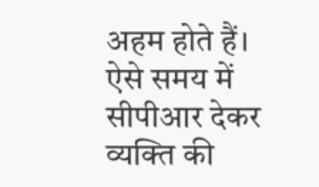अहम होते हैं। ऐसे समय में सीपीआर देकर व्यक्ति की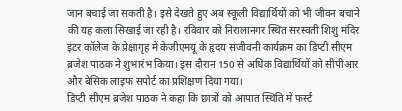जान बचाई जा सकती है। इसे देखते हुए अब स्कूली विद्यार्थियों को भी जीवन बचाने की यह कला सिखाई जा रही है। रविवार को निरालानगर स्थित सरस्वती शिशु मंदिर इंटर कॉलेज के प्रेक्षागृह में केजीएमयू के हृदय संजीवनी कार्यक्रम का डिप्टी सीएम ब्रजेश पाठक ने शुभारंभ किया। इस दौरान 150 से अधिक विद्यार्थियों को सीपीआर और बेसिक लाइफ सपोर्ट का प्रशिक्षण दिया गया।
डिप्टी सीएम ब्रजेश पाठक ने कहा कि छात्रों को आपात स्थिति में फर्स्ट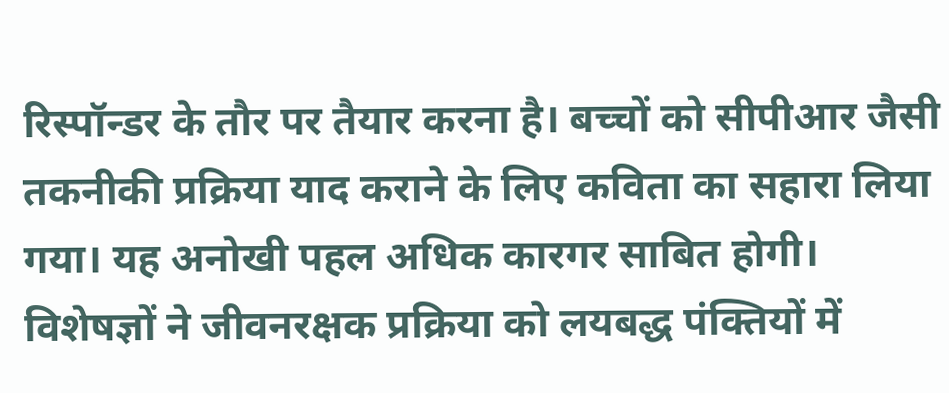रिस्पॉन्डर के तौर पर तैयार करना है। बच्चों को सीपीआर जैसी तकनीकी प्रक्रिया याद कराने के लिए कविता का सहारा लिया गया। यह अनोखी पहल अधिक कारगर साबित होगी। विशेषज्ञों ने जीवनरक्षक प्रक्रिया को लयबद्ध पंक्तियों में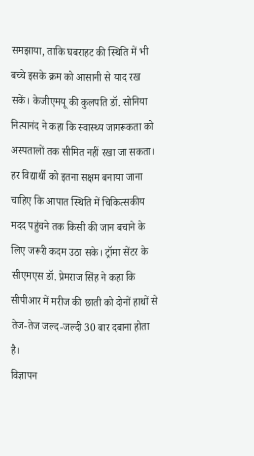समझाया, ताकि घबराहट की स्थिति में भी बच्चे इसके क्रम को आसानी से याद रख सकें। केजीएमयू की कुलपति डॉ. सोनिया नित्यानंद ने कहा कि स्वास्थ्य जागरूकता को अस्पतालों तक सीमित नहीं रखा जा सकता।
हर विद्यार्थी को इतना सक्षम बनाया जाना चाहिए कि आपात स्थिति में चिकित्सकीय मदद पहुंचने तक किसी की जान बचाने के लिए जरूरी कदम उठा सके। ट्रॉमा सेंटर के सीएमएस डॉ. प्रेमराज सिंह ने कहा कि सीपीआर में मरीज की छाती को दोनों हाथों से तेज-तेज जल्द-जल्दी 30 बार दबाना होता है।
विज्ञापन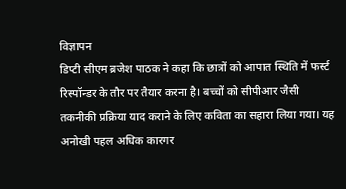विज्ञापन
डिप्टी सीएम ब्रजेश पाठक ने कहा कि छात्रों को आपात स्थिति में फर्स्ट रिस्पॉन्डर के तौर पर तैयार करना है। बच्चों को सीपीआर जैसी तकनीकी प्रक्रिया याद कराने के लिए कविता का सहारा लिया गया। यह अनोखी पहल अधिक कारगर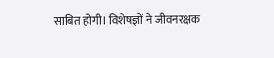साबित होगी। विशेषज्ञों ने जीवनरक्षक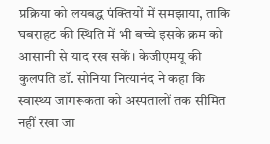प्रक्रिया को लयबद्ध पंक्तियों में समझाया, ताकि घबराहट की स्थिति में भी बच्चे इसके क्रम को आसानी से याद रख सकें। केजीएमयू की कुलपति डॉ. सोनिया नित्यानंद ने कहा कि स्वास्थ्य जागरूकता को अस्पतालों तक सीमित नहीं रखा जा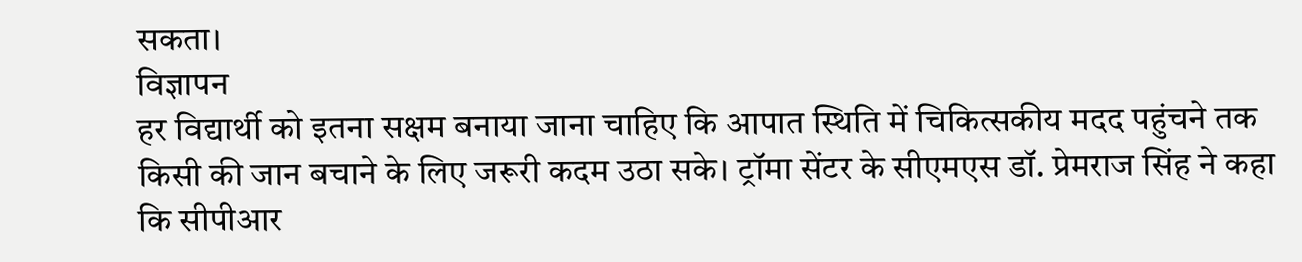सकता।
विज्ञापन
हर विद्यार्थी को इतना सक्षम बनाया जाना चाहिए कि आपात स्थिति में चिकित्सकीय मदद पहुंचने तक किसी की जान बचाने के लिए जरूरी कदम उठा सके। ट्रॉमा सेंटर के सीएमएस डॉ. प्रेमराज सिंह ने कहा कि सीपीआर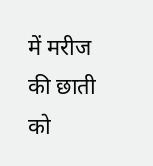में मरीज की छाती को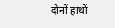दोनों हाथों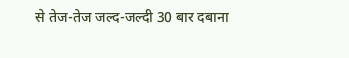से तेज-तेज जल्द-जल्दी 30 बार दबाना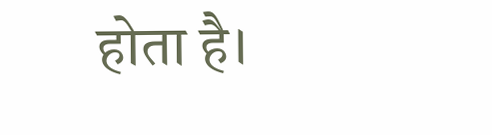होता है।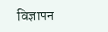विज्ञापन